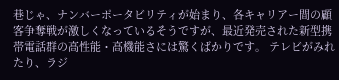巷じゃ、ナンバーポータビリティが始まり、各キャリアー間の顧客争奪戦が激しくなっているそうですが、最近発売された新型携帯電話群の高性能・高機能さには驚くばかりです。 テレビがみれたり、ラジ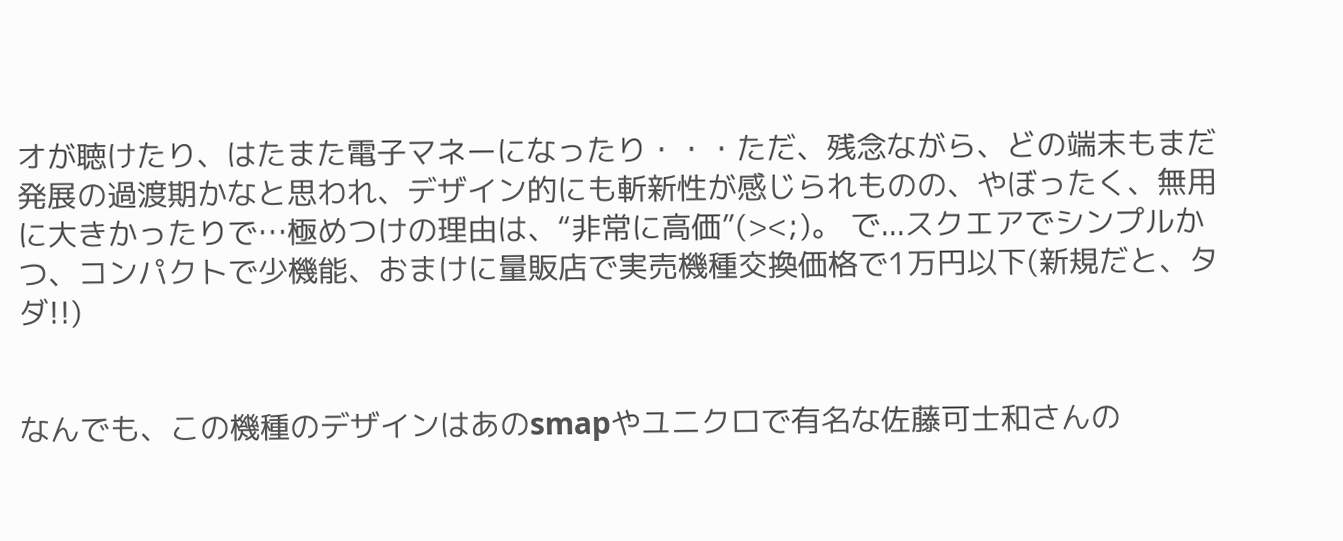オが聴けたり、はたまた電子マネーになったり・・・ただ、残念ながら、どの端末もまだ発展の過渡期かなと思われ、デザイン的にも斬新性が感じられものの、やぼったく、無用に大きかったりで…極めつけの理由は、“非常に高価”(><;)。 で...スクエアでシンプルかつ、コンパクトで少機能、おまけに量販店で実売機種交換価格で1万円以下(新規だと、タダ!!)


なんでも、この機種のデザインはあのsmapやユニクロで有名な佐藤可士和さんの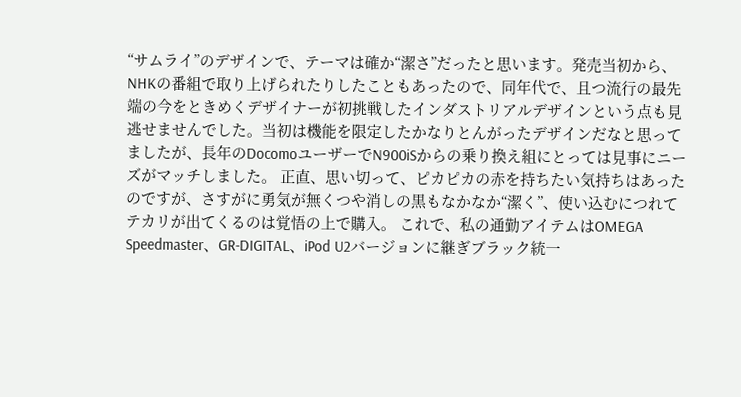“サムライ”のデザインで、テーマは確か“潔さ”だったと思います。発売当初から、NHKの番組で取り上げられたりしたこともあったので、同年代で、且つ流行の最先端の今をときめくデザイナーが初挑戦したインダストリアルデザインという点も見逃せませんでした。当初は機能を限定したかなりとんがったデザインだなと思ってましたが、長年のDocomoユーザーでN900iSからの乗り換え組にとっては見事にニーズがマッチしました。 正直、思い切って、ピカピカの赤を持ちたい気持ちはあったのですが、さすがに勇気が無くつや消しの黒もなかなか“潔く”、使い込むにつれてテカリが出てくるのは覚悟の上で購入。 これで、私の通勤アイテムはOMEGA Speedmaster、GR-DIGITAL、iPod U2バージョンに継ぎブラック統一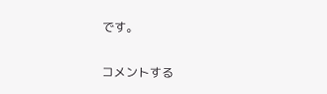です。

コメントする